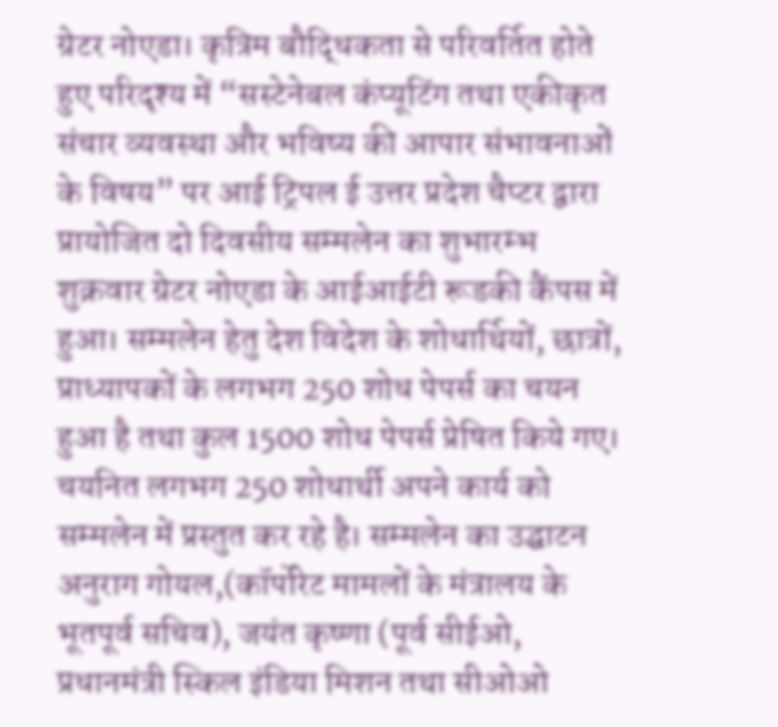ग्रेटर नोएडा। कृत्रिम बौद्धिकता से परिवर्तित होते हुए परिदृश्य में “सस्टेनेबल कंप्यूटिंग तथा एकीकृत संचार व्यवस्था और भविष्य की आपार संभावनाओं के विषय” पर आई ट्रिपल ई उत्तर प्रदेश चैप्टर द्वारा प्रायोजित दो दिवसीय सम्मलेन का शुभारम्भ शुक्रवार ग्रेटर नोएडा के आईआईटी रूडकी कैंपस में हुआ। सम्मलेन हेतु देश विदेश के शोधार्थियों, छात्रों, प्राध्यापकों के लगभग 250 शोध पेपर्स का चयन हुआ है तथा कुल 1500 शोध पेपर्स प्रेषित किये गए। चयनित लगभग 250 शोधार्थी अपने कार्य को सम्मलेन में प्रस्तुत कर रहे है। सम्मलेन का उद्घाटन अनुराग गोयल,(कॉर्पोरेट मामलों के मंत्रालय के भूतपूर्व सचिव), जयंत कृष्णा (पूर्व सीईओ, प्रधानमंत्री स्किल इंडिया मिशन तथा सीओओ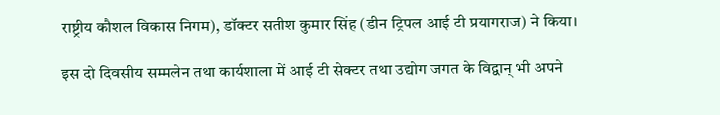राष्ट्रीय कौशल विकास निगम), डॉक्टर सतीश कुमार सिंह (डीन ट्रिपल आई टी प्रयागराज) ने किया।

इस दो दिवसीय सम्मलेन तथा कार्यशाला में आई टी सेक्टर तथा उद्योग जगत के विद्वान् भी अपने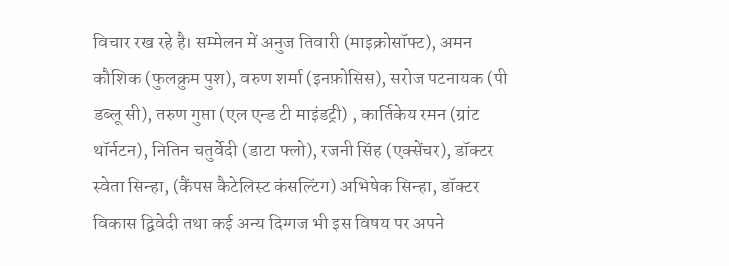विचार रख रहे है। सम्मेलन में अनुज तिवारी (माइक्रोसॉफ्ट), अमन कौशिक (फुलक्रुम पुश), वरुण शर्मा (इनफ़ोसिस), सरोज पटनायक (पी डब्लू सी), तरुण गुप्ता (एल एन्ड टी माइंडट्री) , कार्तिकेय रमन (ग्रांट थॉर्नटन), नितिन चतुर्वेदी (डाटा फ्लो), रजनी सिंह (एक्सेंचर), डॉक्टर स्वेता सिन्हा, (कैंपस कैटेलिस्ट कंसल्टिंग) अभिषेक सिन्हा, डॉक्टर विकास द्विवेदी तथा कई अन्य दिग्गज भी इस विषय पर अपने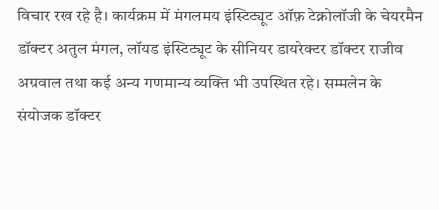विचार रख रहे है। कार्यक्रम में मंगलमय इंस्टिट्यूट ऑफ़ टेक्नोलॉजी के चेयरमैन डॉक्टर अतुल मंगल, लॉयड इंस्टिट्यूट के सीनियर डायरेक्टर डॉक्टर राजीव अग्रवाल तथा कई अन्य गणमान्य व्यक्ति भी उपस्थित रहे। सम्मलेन के संयोजक डॉक्टर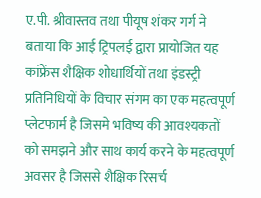ए.पी. श्रीवास्तव तथा पीयूष शंकर गर्ग ने बताया कि आई ट्रिपलई द्वारा प्रायोजित यह कांफ्रेंस शैक्षिक शोधार्थियों तथा इंडस्ट्री प्रतिनिधियों के विचार संगम का एक महत्वपूर्ण प्लेटफार्म है जिसमे भविष्य की आवश्यकतों को समझने और साथ कार्य करने के महत्वपूर्ण अवसर है जिससे शैक्षिक रिसर्च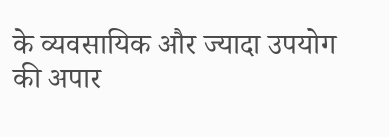के व्यवसायिक और ज्यादा उपयोग की अपार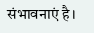संभावनाएं है।